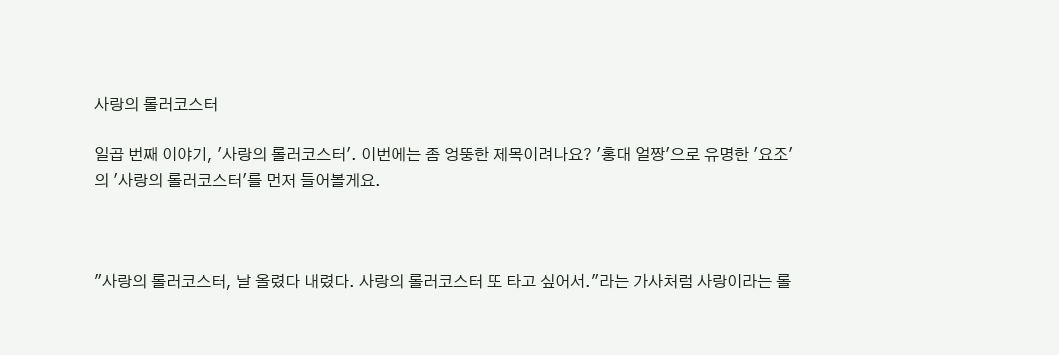사랑의 롤러코스터

일곱 번째 이야기, '사랑의 롤러코스터'. 이번에는 좀 엉뚱한 제목이려나요? '홍대 얼짱'으로 유명한 '요조'의 '사랑의 롤러코스터'를 먼저 들어볼게요.



"사랑의 롤러코스터, 날 올렸다 내렸다. 사랑의 롤러코스터 또 타고 싶어서."라는 가사처럼 사랑이라는 롤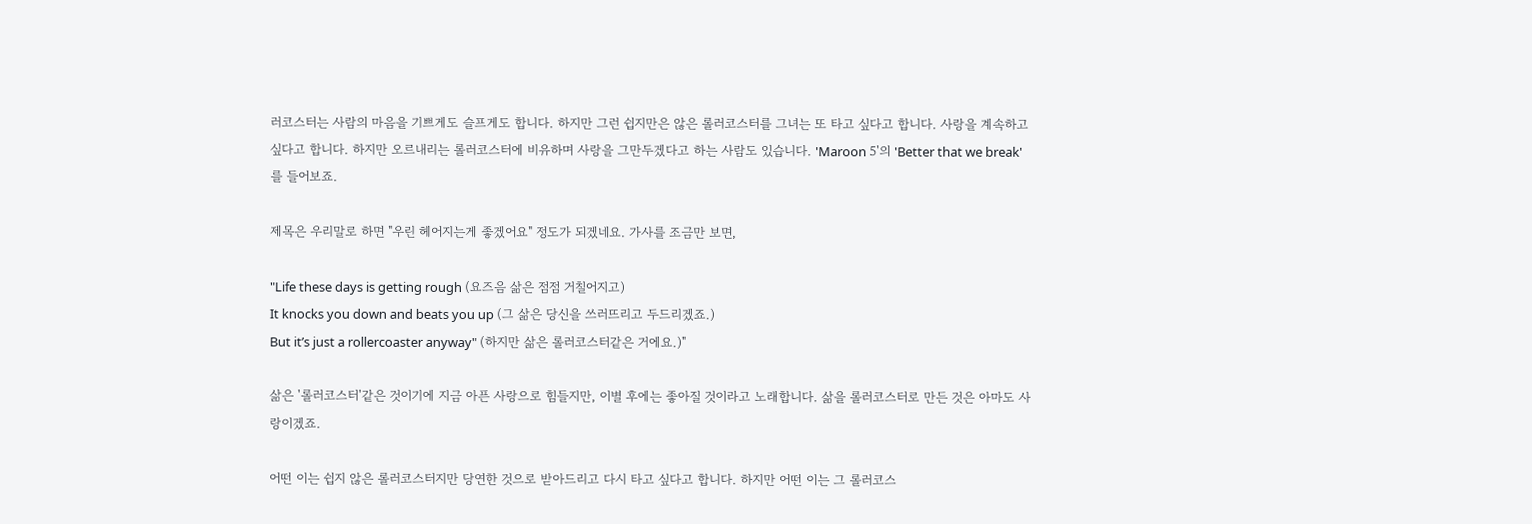러코스터는 사람의 마음을 기쁘게도 슬프게도 합니다. 하지만 그런 쉽지만은 않은 롤러코스터를 그녀는 또 타고 싶다고 합니다. 사랑을 계속하고 싶다고 합니다. 하지만 오르내리는 롤러코스터에 비유하며 사랑을 그만두겠다고 하는 사람도 있습니다. 'Maroon 5'의 'Better that we break'를 들어보죠.

제목은 우리말로 하면 "우린 헤어지는게 좋겠어요" 정도가 되겠네요. 가사를 조금만 보면,

"Life these days is getting rough (요즈음 삶은 점점 거칠어지고)
It knocks you down and beats you up (그 삶은 당신을 쓰러뜨리고 두드리겠죠.)
But it’s just a rollercoaster anyway" (하지만 삶은 롤러코스터같은 거에요.)"

삶은 '롤러코스터'같은 것이기에 지금 아픈 사랑으로 힘들지만, 이별 후에는 좋아질 것이라고 노래합니다. 삶을 롤러코스터로 만든 것은 아마도 사랑이겠죠.

어떤 이는 쉽지 않은 롤러코스터지만 당연한 것으로 받아드리고 다시 타고 싶다고 합니다. 하지만 어떤 이는 그 롤러코스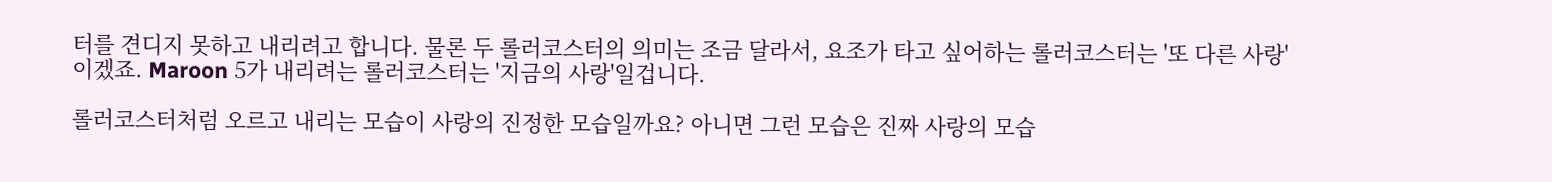터를 견디지 못하고 내리려고 합니다. 물론 두 롤러코스터의 의미는 조금 달라서, 요조가 타고 싶어하는 롤러코스터는 '또 다른 사랑'이겠죠. Maroon 5가 내리려는 롤러코스터는 '지금의 사랑'일겁니다.

롤러코스터처럼 오르고 내리는 모습이 사랑의 진정한 모습일까요? 아니면 그런 모습은 진짜 사랑의 모습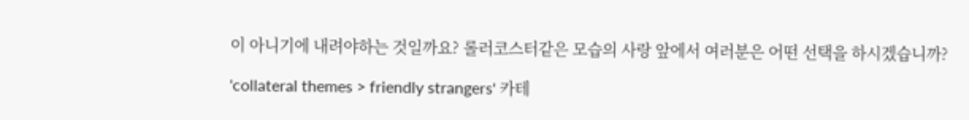이 아니기에 내려야하는 것일까요? 롤러코스터같은 모습의 사랑 앞에서 여러분은 어떤 선택을 하시겠습니까?

'collateral themes > friendly strangers' 카테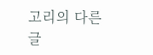고리의 다른 글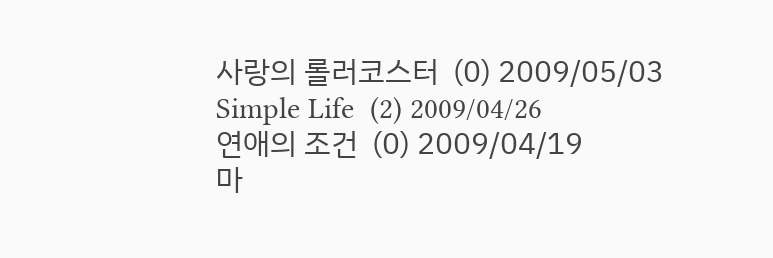사랑의 롤러코스터  (0) 2009/05/03
Simple Life  (2) 2009/04/26
연애의 조건  (0) 2009/04/19
마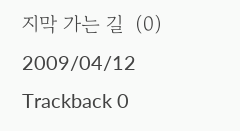지막 가는 길  (0) 2009/04/12
Trackback 0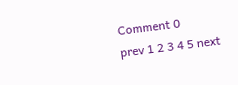Comment 0
prev 1 2 3 4 5 next